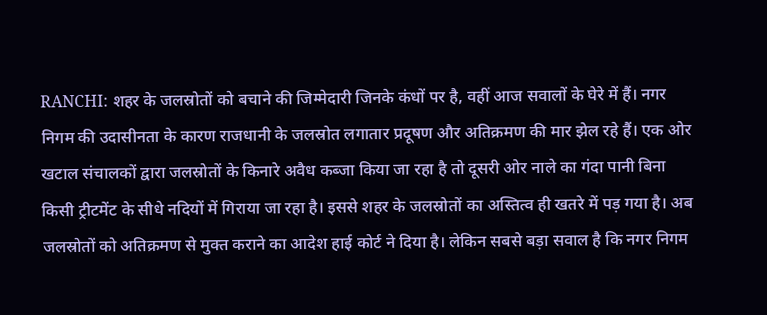RANCHI: शहर के जलस्रोतों को बचाने की जिम्मेदारी जिनके कंधों पर है, वहीं आज सवालों के घेरे में हैं। नगर निगम की उदासीनता के कारण राजधानी के जलस्रोत लगातार प्रदूषण और अतिक्रमण की मार झेल रहे हैं। एक ओर खटाल संचालकों द्वारा जलस्रोतों के किनारे अवैध कब्जा किया जा रहा है तो दूसरी ओर नाले का गंदा पानी बिना किसी ट्रीटमेंट के सीधे नदियों में गिराया जा रहा है। इससे शहर के जलस्रोतों का अस्तित्व ही खतरे में पड़ गया है। अब जलस्रोतों को अतिक्रमण से मुक्त कराने का आदेश हाई कोर्ट ने दिया है। लेकिन सबसे बड़ा सवाल है कि नगर निगम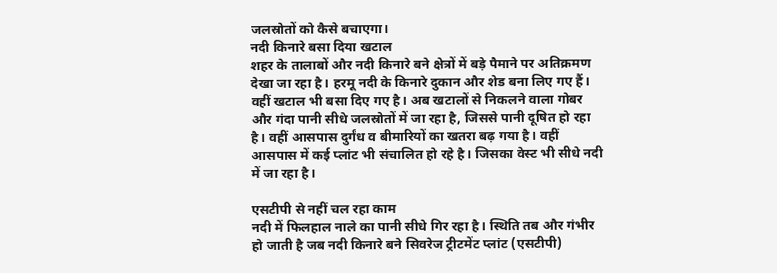जलस्रोतों को कैसे बचाएगा।
नदी किनारे बसा दिया खटाल
शहर के तालाबों और नदी किनारे बने क्षेत्रों में बड़े पैमाने पर अतिक्रमण देखा जा रहा है। हरमू नदी के किनारे दुकान और शेड बना लिए गए हैं। वहीं खटाल भी बसा दिए गए है। अब खटालों से निकलने वाला गोबर और गंदा पानी सीधे जलस्रोतों में जा रहा है, जिससे पानी दूषित हो रहा है। वहीं आसपास दुर्गंध व बीमारियों का खतरा बढ़ गया है। वहीं आसपास में कई प्लांट भी संचालित हो रहे है। जिसका वेस्ट भी सीधे नदी में जा रहा है।

एसटीपी से नहीं चल रहा काम
नदी में फिलहाल नाले का पानी सीधे गिर रहा है। स्थिति तब और गंभीर हो जाती है जब नदी किनारे बने सिवरेज ट्रीटमेंट प्लांट (एसटीपी)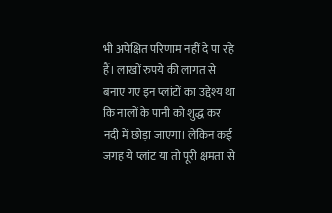भी अपेक्षित परिणाम नहीं दे पा रहे हैं। लाखों रुपये की लागत से बनाए गए इन प्लांटों का उद्देश्य था कि नालों के पानी को शुद्ध कर नदी में छोड़ा जाएगा। लेकिन कई जगह ये प्लांट या तो पूरी क्षमता से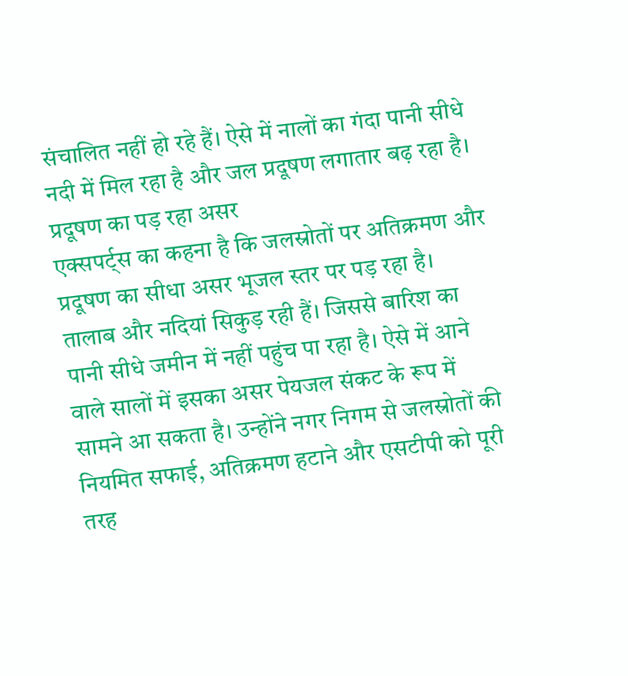संचालित नहीं हो रहे हैं। ऐसे में नालों का गंदा पानी सीधे नदी में मिल रहा है और जल प्रदूषण लगातार बढ़ रहा है।
प्रदूषण का पड़ रहा असर
एक्सपर्ट्स का कहना है कि जलस्रोतों पर अतिक्रमण और प्रदूषण का सीधा असर भूजल स्तर पर पड़ रहा है। तालाब और नदियां सिकुड़ रही हैं। जिससे बारिश का पानी सीधे जमीन में नहीं पहुंच पा रहा है। ऐसे में आने वाले सालों में इसका असर पेयजल संकट के रूप में सामने आ सकता है। उन्होंने नगर निगम से जलस्रोतों की नियमित सफाई, अतिक्रमण हटाने और एसटीपी को पूरी तरह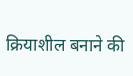क्रियाशील बनाने की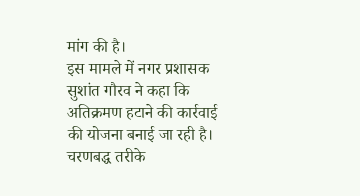मांग की है।
इस मामले में नगर प्रशासक सुशांत गौरव ने कहा कि अतिक्रमण हटाने की कार्रवाई की योजना बनाई जा रही है। चरणबद्ध तरीके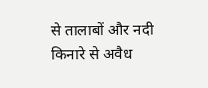से तालाबों और नदी किनारे से अवैध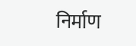निर्माण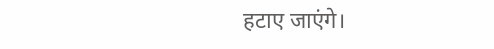हटाए जाएंगे।